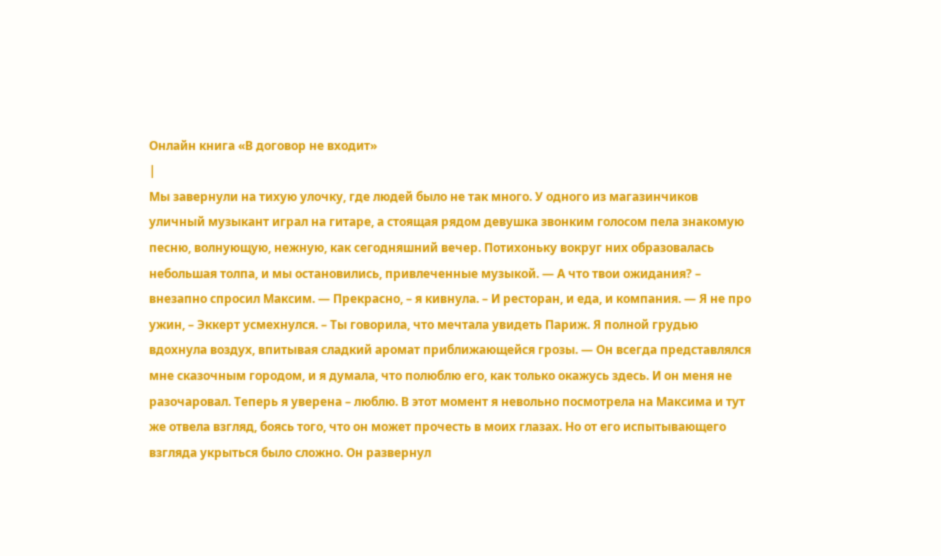Онлайн книга «В договор не входит»
|
Мы завернули на тихую улочку, где людей было не так много. У одного из магазинчиков уличный музыкант играл на гитаре, а стоящая рядом девушка звонким голосом пела знакомую песню, волнующую, нежную, как сегодняшний вечер. Потихоньку вокруг них образовалась небольшая толпа, и мы остановились, привлеченные музыкой. — А что твои ожидания? – внезапно спросил Максим. — Прекрасно, – я кивнула. – И ресторан, и еда, и компания. — Я не про ужин, – Эккерт усмехнулся. – Ты говорила, что мечтала увидеть Париж. Я полной грудью вдохнула воздух, впитывая сладкий аромат приближающейся грозы. — Он всегда представлялся мне сказочным городом, и я думала, что полюблю его, как только окажусь здесь. И он меня не разочаровал. Теперь я уверена – люблю. В этот момент я невольно посмотрела на Максима и тут же отвела взгляд, боясь того, что он может прочесть в моих глазах. Но от его испытывающего взгляда укрыться было сложно. Он развернул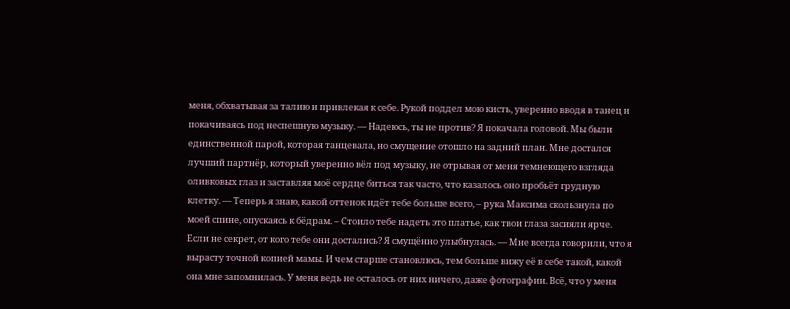меня, обхватывая за талию и привлекая к себе. Рукой поддел мою кисть, уверенно вводя в танец и покачиваясь под неспешную музыку. — Надеюсь, ты не против? Я покачала головой. Мы были единственной парой, которая танцевала, но смущение отошло на задний план. Мне достался лучший партнёр, который уверенно вёл под музыку, не отрывая от меня темнеющего взгляда оливковых глаз и заставляя моё сердце биться так часто, что казалось оно пробьёт грудную клетку. — Теперь я знаю, какой оттенок идёт тебе больше всего, – рука Максима скользнула по моей спине, опускаясь к бёдрам. – Стоило тебе надеть это платье, как твои глаза засияли ярче. Если не секрет, от кого тебе они достались? Я смущённо улыбнулась. — Мне всегда говорили, что я вырасту точной копией мамы. И чем старше становлюсь, тем больше вижу её в себе такой, какой она мне запомнилась. У меня ведь не осталось от них ничего, даже фотографии. Всё, что у меня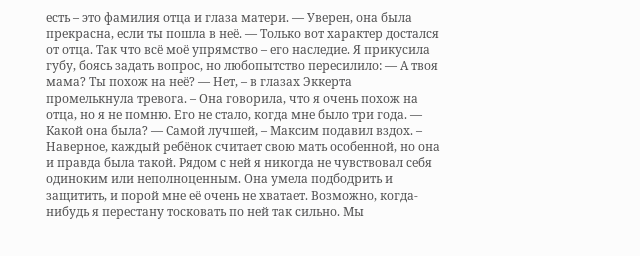есть – это фамилия отца и глаза матери. — Уверен, она была прекрасна, если ты пошла в неё. — Только вот характер достался от отца. Так что всё моё упрямство – его наследие. Я прикусила губу, боясь задать вопрос, но любопытство пересилило: — А твоя мама? Ты похож на неё? — Нет, – в глазах Эккерта промелькнула тревога. – Она говорила, что я очень похож на отца, но я не помню. Его не стало, когда мне было три года. — Какой она была? — Самой лучшей, – Максим подавил вздох. – Наверное, каждый ребёнок считает свою мать особенной, но она и правда была такой. Рядом с ней я никогда не чувствовал себя одиноким или неполноценным. Она умела подбодрить и защитить, и порой мне её очень не хватает. Возможно, когда-нибудь я перестану тосковать по ней так сильно. Мы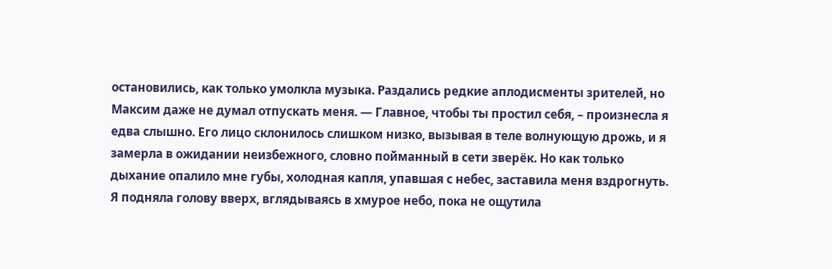остановились, как только умолкла музыка. Раздались редкие аплодисменты зрителей, но Максим даже не думал отпускать меня. — Главное, чтобы ты простил себя, – произнесла я едва слышно. Его лицо склонилось слишком низко, вызывая в теле волнующую дрожь, и я замерла в ожидании неизбежного, словно пойманный в сети зверёк. Но как только дыхание опалило мне губы, холодная капля, упавшая с небес, заставила меня вздрогнуть. Я подняла голову вверх, вглядываясь в хмурое небо, пока не ощутила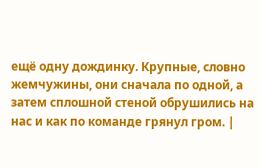ещё одну дождинку. Крупные, словно жемчужины, они сначала по одной, а затем сплошной стеной обрушились на нас и как по команде грянул гром. |